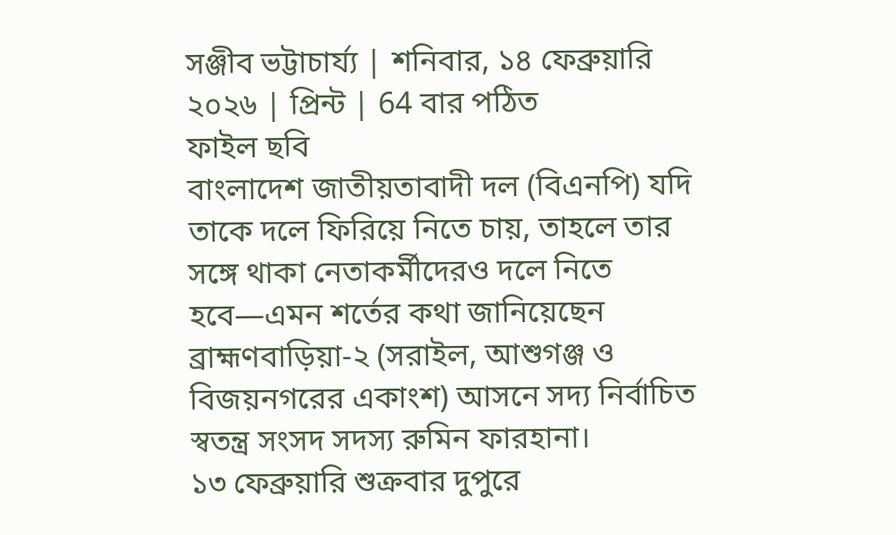সঞ্জীব ভট্টাচার্য্য | শনিবার, ১৪ ফেব্রুয়ারি ২০২৬ | প্রিন্ট | 64 বার পঠিত
ফাইল ছবি
বাংলাদেশ জাতীয়তাবাদী দল (বিএনপি) যদি তাকে দলে ফিরিয়ে নিতে চায়, তাহলে তার সঙ্গে থাকা নেতাকর্মীদেরও দলে নিতে হবে—এমন শর্তের কথা জানিয়েছেন ব্রাহ্মণবাড়িয়া-২ (সরাইল, আশুগঞ্জ ও বিজয়নগরের একাংশ) আসনে সদ্য নির্বাচিত স্বতন্ত্র সংসদ সদস্য রুমিন ফারহানা।
১৩ ফেব্রুয়ারি শুক্রবার দুপুরে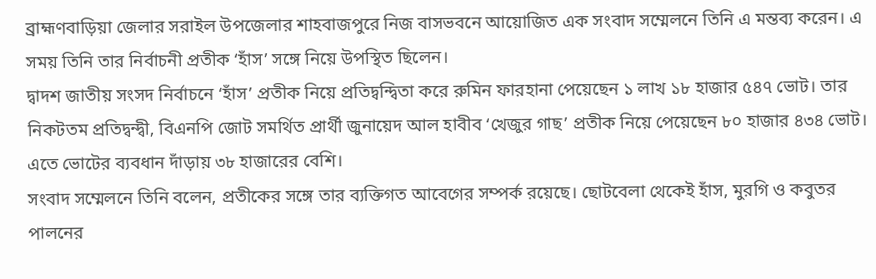ব্রাহ্মণবাড়িয়া জেলার সরাইল উপজেলার শাহবাজপুরে নিজ বাসভবনে আয়োজিত এক সংবাদ সম্মেলনে তিনি এ মন্তব্য করেন। এ সময় তিনি তার নির্বাচনী প্রতীক ‘হাঁস’ সঙ্গে নিয়ে উপস্থিত ছিলেন।
দ্বাদশ জাতীয় সংসদ নির্বাচনে ‘হাঁস’ প্রতীক নিয়ে প্রতিদ্বন্দ্বিতা করে রুমিন ফারহানা পেয়েছেন ১ লাখ ১৮ হাজার ৫৪৭ ভোট। তার নিকটতম প্রতিদ্বন্দ্বী, বিএনপি জোট সমর্থিত প্রার্থী জুনায়েদ আল হাবীব ‘খেজুর গাছ’ প্রতীক নিয়ে পেয়েছেন ৮০ হাজার ৪৩৪ ভোট। এতে ভোটের ব্যবধান দাঁড়ায় ৩৮ হাজারের বেশি।
সংবাদ সম্মেলনে তিনি বলেন, প্রতীকের সঙ্গে তার ব্যক্তিগত আবেগের সম্পর্ক রয়েছে। ছোটবেলা থেকেই হাঁস, মুরগি ও কবুতর পালনের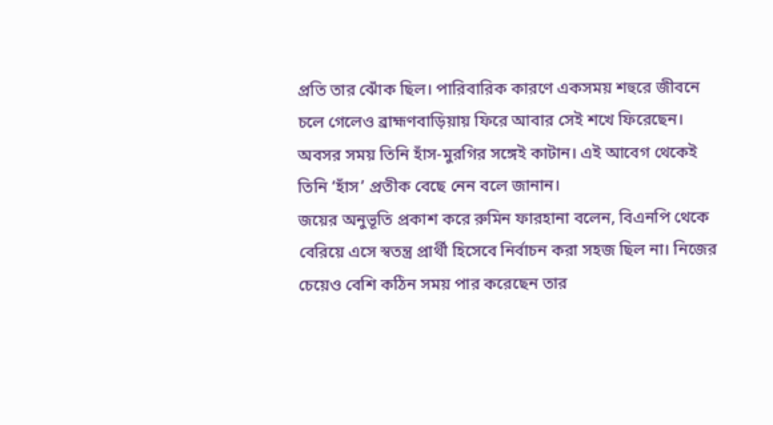প্রতি তার ঝোঁক ছিল। পারিবারিক কারণে একসময় শহুরে জীবনে চলে গেলেও ব্রাহ্মণবাড়িয়ায় ফিরে আবার সেই শখে ফিরেছেন। অবসর সময় তিনি হাঁস-মুরগির সঙ্গেই কাটান। এই আবেগ থেকেই তিনি ‘হাঁস’ প্রতীক বেছে নেন বলে জানান।
জয়ের অনুভূতি প্রকাশ করে রুমিন ফারহানা বলেন, বিএনপি থেকে বেরিয়ে এসে স্বতন্ত্র প্রার্থী হিসেবে নির্বাচন করা সহজ ছিল না। নিজের চেয়েও বেশি কঠিন সময় পার করেছেন তার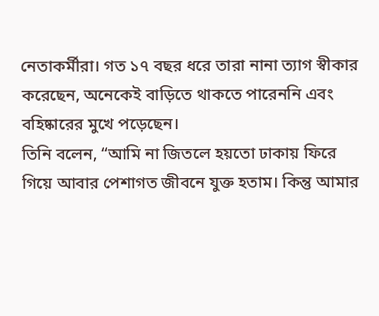নেতাকর্মীরা। গত ১৭ বছর ধরে তারা নানা ত্যাগ স্বীকার করেছেন, অনেকেই বাড়িতে থাকতে পারেননি এবং বহিষ্কারের মুখে পড়েছেন।
তিনি বলেন, “আমি না জিতলে হয়তো ঢাকায় ফিরে গিয়ে আবার পেশাগত জীবনে যুক্ত হতাম। কিন্তু আমার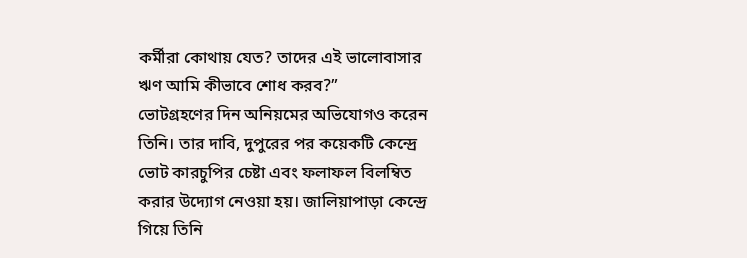কর্মীরা কোথায় যেত? তাদের এই ভালোবাসার ঋণ আমি কীভাবে শোধ করব?”
ভোটগ্রহণের দিন অনিয়মের অভিযোগও করেন তিনি। তার দাবি, দুপুরের পর কয়েকটি কেন্দ্রে ভোট কারচুপির চেষ্টা এবং ফলাফল বিলম্বিত করার উদ্যোগ নেওয়া হয়। জালিয়াপাড়া কেন্দ্রে গিয়ে তিনি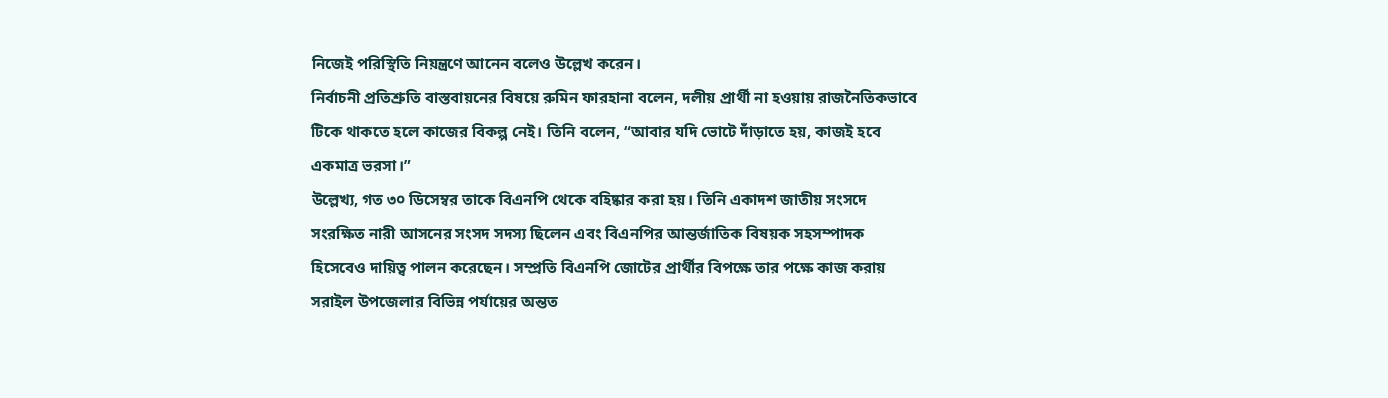নিজেই পরিস্থিতি নিয়ন্ত্রণে আনেন বলেও উল্লেখ করেন।
নির্বাচনী প্রতিশ্রুতি বাস্তবায়নের বিষয়ে রুমিন ফারহানা বলেন, দলীয় প্রার্থী না হওয়ায় রাজনৈতিকভাবে টিকে থাকতে হলে কাজের বিকল্প নেই। তিনি বলেন, “আবার যদি ভোটে দাঁড়াতে হয়, কাজই হবে একমাত্র ভরসা।”
উল্লেখ্য, গত ৩০ ডিসেম্বর তাকে বিএনপি থেকে বহিষ্কার করা হয়। তিনি একাদশ জাতীয় সংসদে সংরক্ষিত নারী আসনের সংসদ সদস্য ছিলেন এবং বিএনপির আন্তর্জাতিক বিষয়ক সহসম্পাদক হিসেবেও দায়িত্ব পালন করেছেন। সম্প্রতি বিএনপি জোটের প্রার্থীর বিপক্ষে তার পক্ষে কাজ করায় সরাইল উপজেলার বিভিন্ন পর্যায়ের অন্তত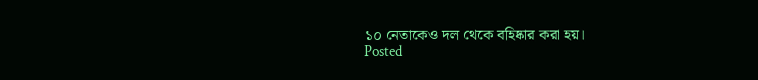১০ নেতাকেও দল থেকে বহিষ্কার করা হয়।
Posted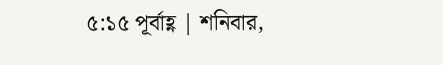৫:১৫ পূর্বাহ্ণ | শনিবার,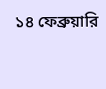১৪ ফেব্রুয়ারি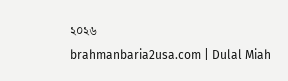২০২৬
brahmanbaria2usa.com | Dulal Miah